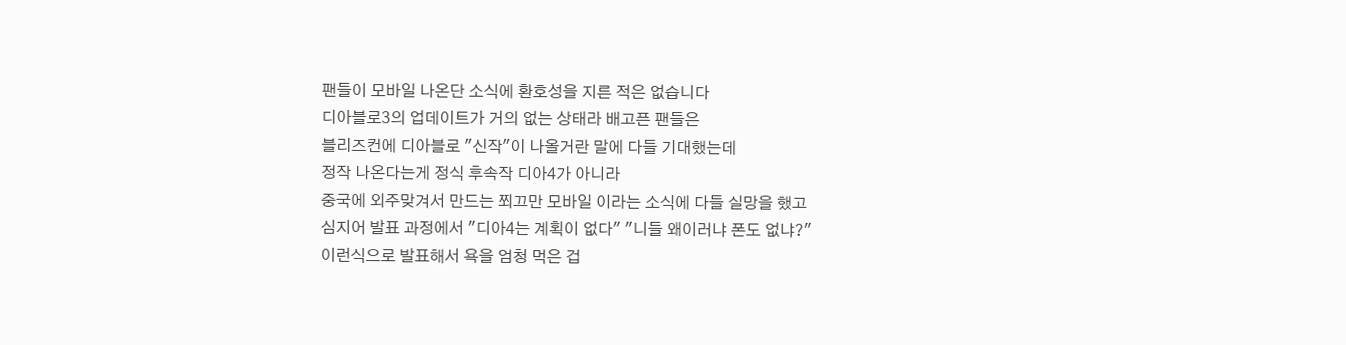팬들이 모바일 나온단 소식에 환호성을 지른 적은 없습니다
디아블로3의 업데이트가 거의 없는 상태라 배고픈 팬들은
블리즈컨에 디아블로 "신작"이 나올거란 말에 다들 기대했는데
정작 나온다는게 정식 후속작 디아4가 아니라
중국에 외주맞겨서 만드는 쬐끄만 모바일 이라는 소식에 다들 실망을 했고
심지어 발표 과정에서 "디아4는 계획이 없다" "니들 왜이러냐 폰도 없냐?"
이런식으로 발표해서 욕을 엄청 먹은 겁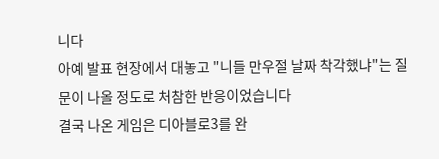니다
아예 발표 현장에서 대놓고 "니들 만우절 날짜 착각했냐"는 질문이 나올 정도로 처참한 반응이었습니다
결국 나온 게임은 디아블로3를 완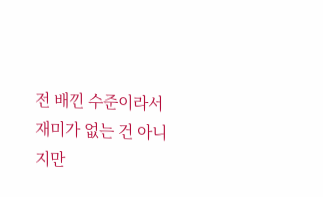전 배낀 수준이라서 재미가 없는 건 아니지만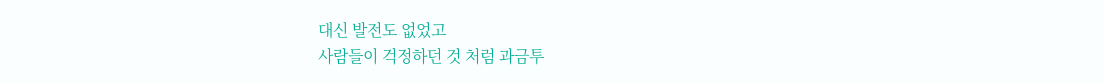대신 발전도 없었고
사람들이 걱정하던 것 처럼 과금투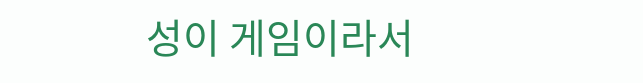성이 게임이라서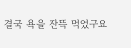결국 욕을 잔뜩 먹었구요